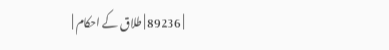| 89236 | طلاق کے احکام |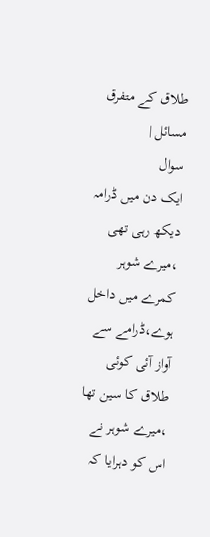طلاق کے متفرق مسائل |
سوال
ایک دن میں ڈرامہ دیکھ رہی تھی ،میرے شوہر کمرے میں داخل ہوے،ڈرامے سے آواز آئی کوئی طلاق کا سین تھا ،میرے شوہر نے اس کو دہرایا کہ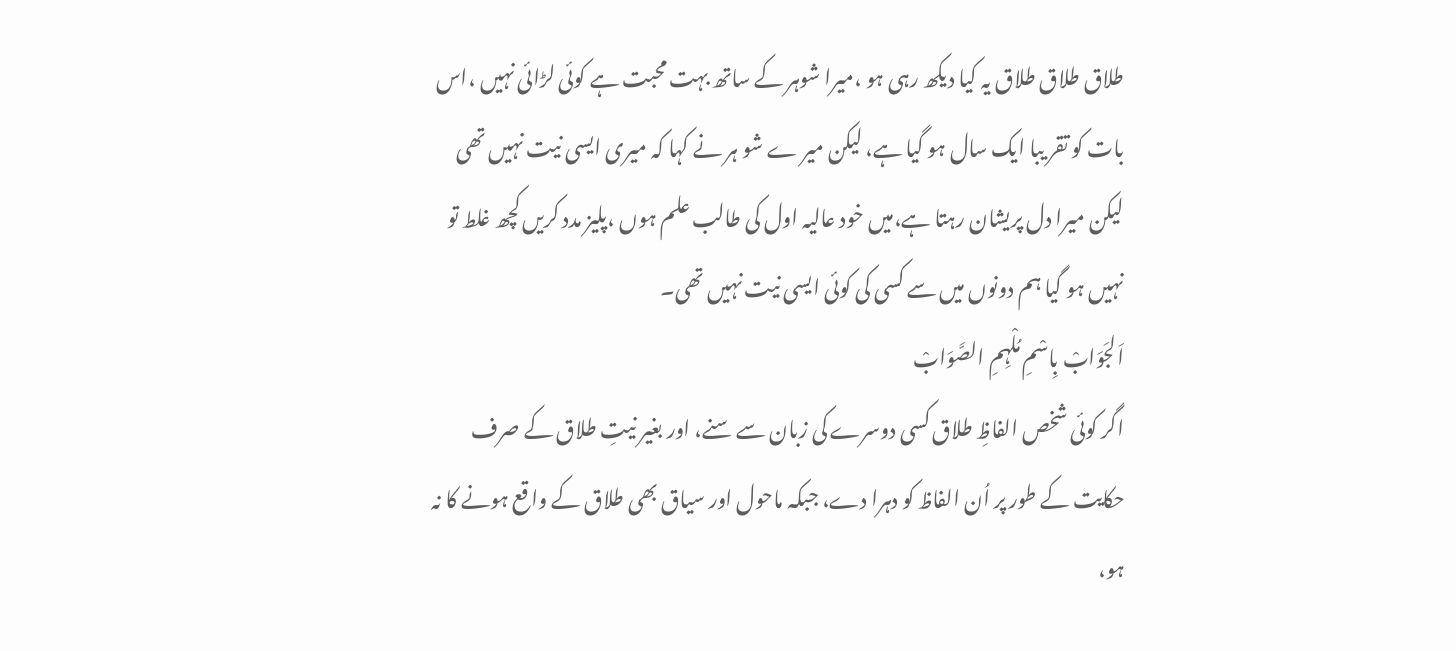طلاق طلاق طلاق یہ کیا دیکھ رہی ہو ،میرا شوہر کے ساتھ بہت محبت ہے کوئی لڑائی نہیں ،اس بات کو تقر یبا ایک سال ہو گیا ہے، لیکن میر ے شو ہر نے کہا کہ میری ایسی نیت نہیں تھی لیکن میرا دل پریشان رہتا ہے،میں خود عالیہ اول کی طالب علم ہوں ،پلیز مدد کریں کچھ غلط تو نہیں ہو گیا ہم دونوں میں سے کسی کی کوئی ایسی نیت نہیں تھی۔
اَلجَوَابْ بِاسْمِ مُلْہِمِ الصَّوَابْ
اگر کوئی شخص الفاظِ طلاق کسی دوسرے کی زبان سے سنے، اور بغیر نیتِ طلاق کے صرف حکایت کے طور پر اُن الفاظ کو دہرا دے، جبکہ ماحول اور سیاق بھی طلاق کے واقع ہونے کا نہ ہو،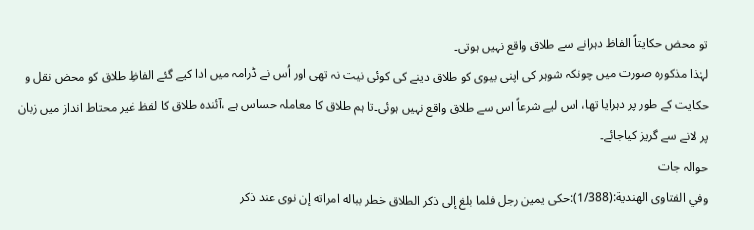تو محض حکایتاً الفاظ دہرانے سے طلاق واقع نہیں ہوتی۔
لہٰذا مذکورہ صورت میں چونکہ شوہر کی اپنی بیوی کو طلاق دینے کی کوئی نیت نہ تھی اور اُس نے ڈرامہ میں ادا کیے گئے الفاظِ طلاق کو محض نقل و حکایت کے طور پر دہرایا تھا، اس لیے شرعاً اس سے طلاق واقع نہیں ہوئی۔تا ہم طلاق کا معاملہ حساس ہے ،آئندہ طلاق کا لفظ غیر محتاط انداز میں زبان پر لانے سے گریز کیاجائے۔
حوالہ جات
وفي الفتاوى الهندية:(1/388):حكى يمين رجل فلما بلغ إلى ذكر الطلاق خطر بباله امراته إن نوى عند ذكر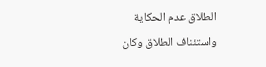الطلاق عدم الحكاية واستئناف الطلاق وكان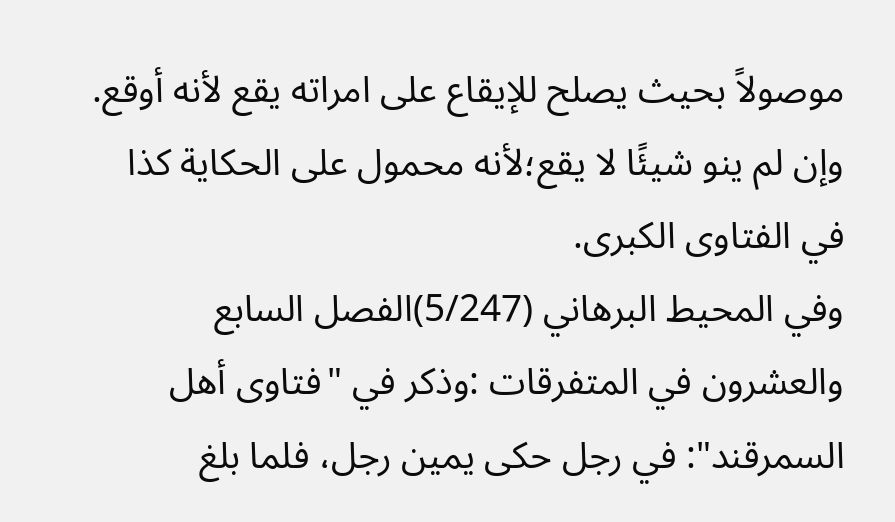موصولاً بحيث يصلح للإيقاع على امراته يقع لأنه أوقع. وإن لم ينو شيئًا لا يقع؛لأنه محمول على الحكاية كذا في الفتاوى الكبرى.
وفي المحيط البرهاني (5/247)الفصل السابع والعشرون في المتفرقات :وذكر في "فتاوى أهل السمرقند": في رجل حكى يمين رجل، فلما بلغ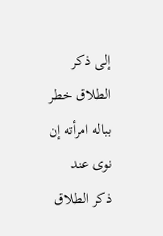إلى ذكر الطلاق خطر بباله امرأته إن نوى عند ذكر الطلاق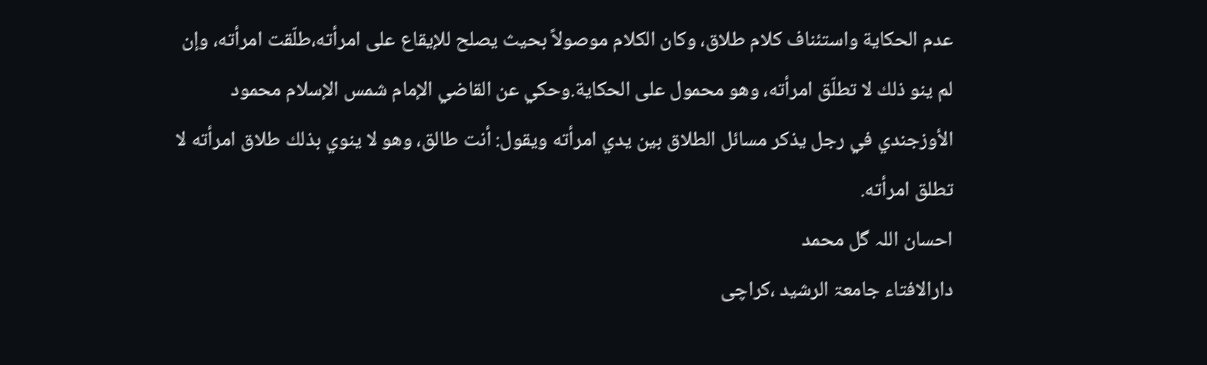عدم الحكاية واستئناف كلام طلاق، وكان الكلام موصولاً بحيث يصلح للإيقاع على امرأته،طلّقت امرأته، وإن لم ينو ذلك لا تطلّق امرأته، وهو محمول على الحكاية.وحكي عن القاضي الإمام شمس الإسلام محمود الأوزجندي في رجل يذكر مسائل الطلاق بين يدي امرأته ويقول: أنت طالق، وهو لا ينوي بذلك طلاق امرأته لا تطلق امرأته.
احسان اللہ گل محمد
دارالافتاء جامعۃ الرشید ،کراچی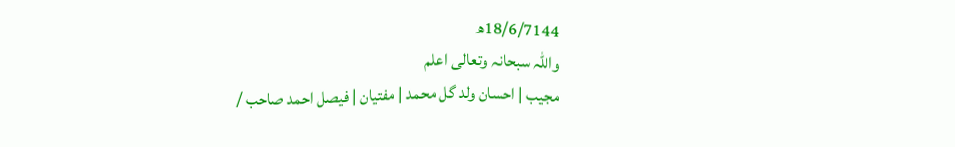18/6/7144ھ
واللہ سبحانہ وتعالی اعلم
مجیب | احسان ولد گل محمد | مفتیان | فیصل احمد صاحب /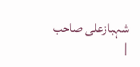شہبازعلی صاحب |